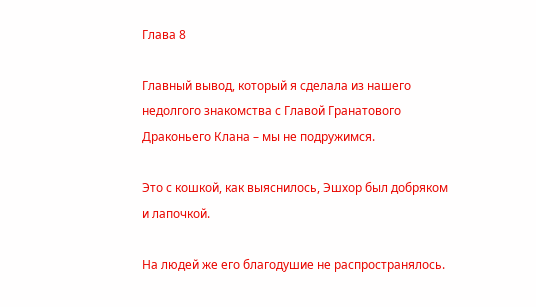Глава 8

Главный вывод, который я сделала из нашего недолгого знакомства с Главой Гранатового Драконьего Клана – мы не подружимся.

Это с кошкой, как выяснилось, Эшхор был добряком и лапочкой.

На людей же его благодушие не распространялось.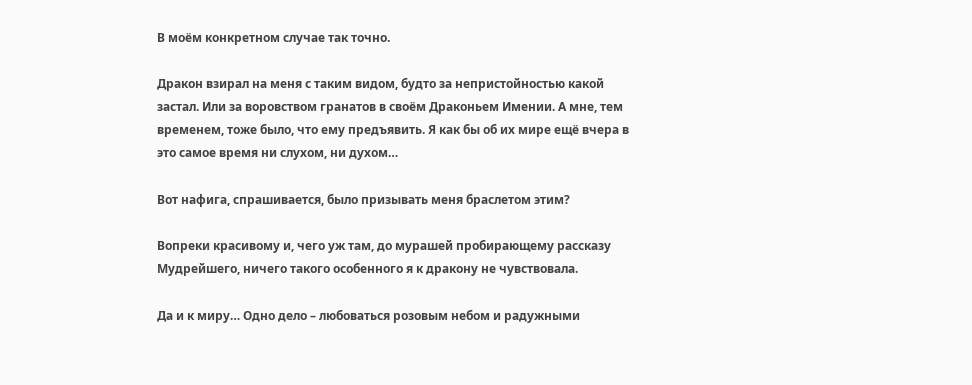В моём конкретном случае так точно.

Дракон взирал на меня с таким видом, будто за непристойностью какой застал. Или за воровством гранатов в своём Драконьем Имении. А мне, тем временем, тоже было, что ему предъявить. Я как бы об их мире ещё вчера в это самое время ни слухом, ни духом…

Вот нафига, спрашивается, было призывать меня браслетом этим?

Вопреки красивому и, чего уж там, до мурашей пробирающему рассказу Мудрейшего, ничего такого особенного я к дракону не чувствовала.

Да и к миру… Одно дело – любоваться розовым небом и радужными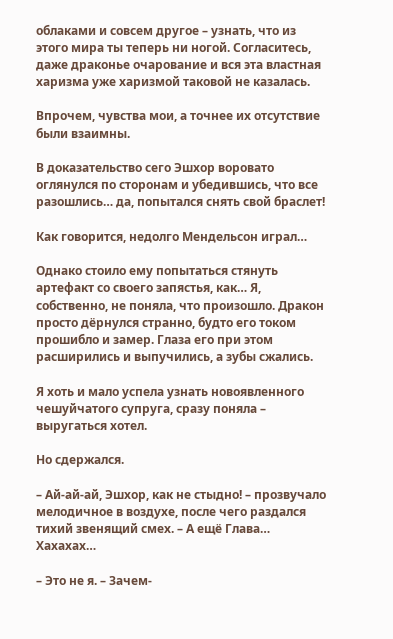облаками и совсем другое – узнать, что из этого мира ты теперь ни ногой. Согласитесь, даже драконье очарование и вся эта властная харизма уже харизмой таковой не казалась.

Впрочем, чувства мои, а точнее их отсутствие были взаимны.

В доказательство сего Эшхор воровато оглянулся по сторонам и убедившись, что все разошлись… да, попытался снять свой браслет!

Как говорится, недолго Мендельсон играл…

Однако стоило ему попытаться стянуть артефакт со своего запястья, как… Я, собственно, не поняла, что произошло. Дракон просто дёрнулся странно, будто его током прошибло и замер. Глаза его при этом расширились и выпучились, а зубы сжались.

Я хоть и мало успела узнать новоявленного чешуйчатого супруга, сразу поняла – выругаться хотел.

Но сдержался.

– Ай-ай-ай, Эшхор, как не стыдно! – прозвучало мелодичное в воздухе, после чего раздался тихий звенящий смех. – А ещё Глава… Хахахах…

– Это не я. – Зачем-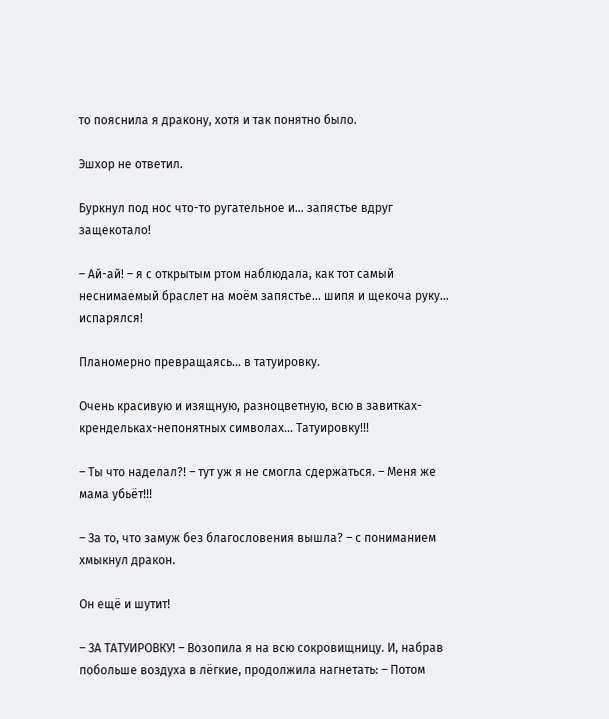то пояснила я дракону, хотя и так понятно было.

Эшхор не ответил.

Буркнул под нос что-то ругательное и… запястье вдруг защекотало!

– Ай-ай! – я с открытым ртом наблюдала, как тот самый неснимаемый браслет на моём запястье… шипя и щекоча руку… испарялся!

Планомерно превращаясь… в татуировку.

Очень красивую и изящную, разноцветную, всю в завитках-крендельках-непонятных символах... Татуировку!!!

– Ты что наделал?! – тут уж я не смогла сдержаться. – Меня же мама убьёт!!!

– За то, что замуж без благословения вышла? – с пониманием хмыкнул дракон.

Он ещё и шутит!

– ЗА ТАТУИРОВКУ! – Возопила я на всю сокровищницу. И, набрав побольше воздуха в лёгкие, продолжила нагнетать: – Потом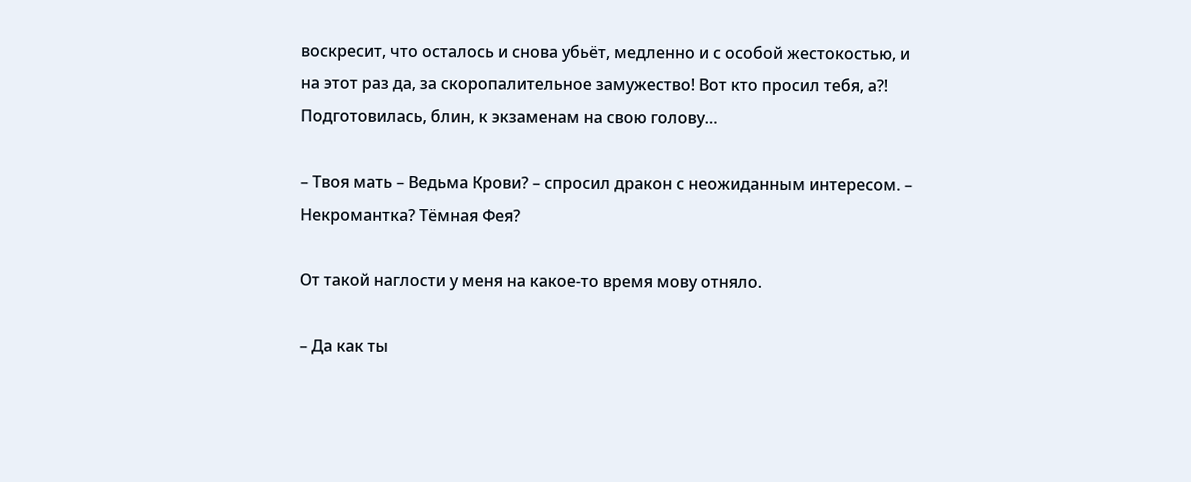воскресит, что осталось и снова убьёт, медленно и с особой жестокостью, и на этот раз да, за скоропалительное замужество! Вот кто просил тебя, а?! Подготовилась, блин, к экзаменам на свою голову…

– Твоя мать – Ведьма Крови? – спросил дракон с неожиданным интересом. – Некромантка? Тёмная Фея?

От такой наглости у меня на какое-то время мову отняло.

– Да как ты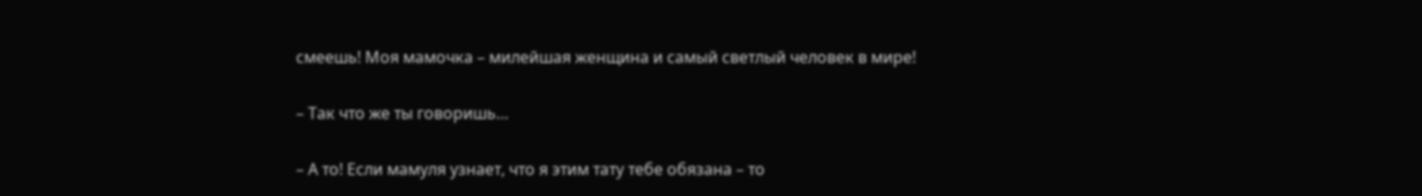смеешь! Моя мамочка – милейшая женщина и самый светлый человек в мире!

– Так что же ты говоришь…

– А то! Если мамуля узнает, что я этим тату тебе обязана – то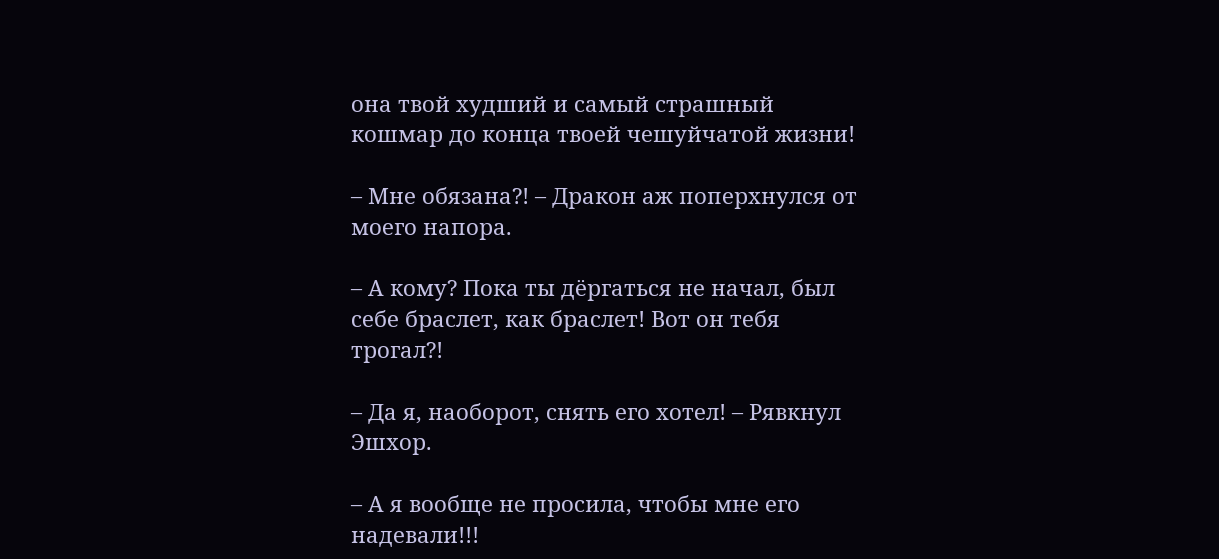она твой худший и самый страшный кошмар до конца твоей чешуйчатой жизни!

– Мне обязана?! – Дракон аж поперхнулся от моего напора.

– А кому? Пока ты дёргаться не начал, был себе браслет, как браслет! Вот он тебя трогал?!

– Да я, наоборот, снять его хотел! – Рявкнул Эшхор.

– А я вообще не просила, чтобы мне его надевали!!!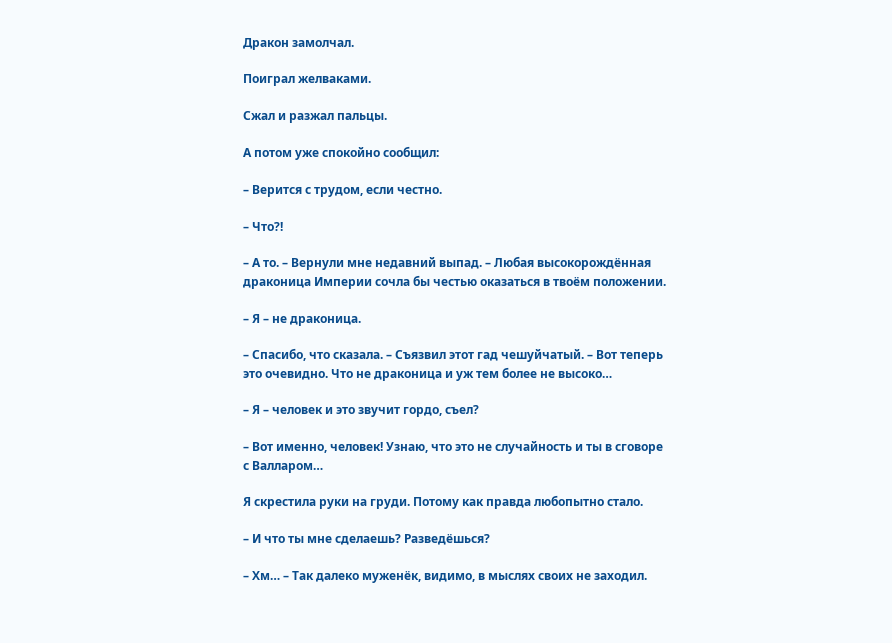Дракон замолчал.

Поиграл желваками.

Сжал и разжал пальцы.

А потом уже спокойно сообщил:

– Верится с трудом, если честно.

– Что?!

– А то. – Вернули мне недавний выпад. – Любая высокорождённая драконица Империи сочла бы честью оказаться в твоём положении.

– Я – не драконица.

– Спасибо, что сказала. – Съязвил этот гад чешуйчатый. – Вот теперь это очевидно. Что не драконица и уж тем более не высоко…

– Я – человек и это звучит гордо, съел?

– Вот именно, человек! Узнаю, что это не случайность и ты в сговоре с Валларом…

Я скрестила руки на груди. Потому как правда любопытно стало.

– И что ты мне сделаешь? Разведёшься?

– Хм… – Так далеко муженёк, видимо, в мыслях своих не заходил.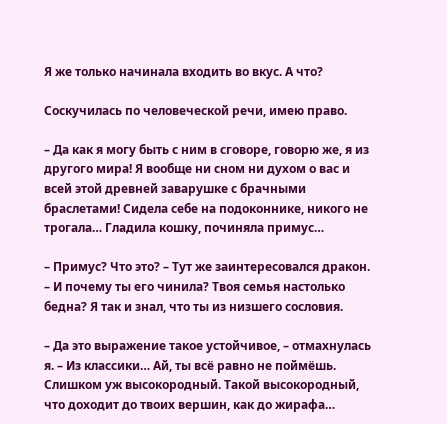Я же только начинала входить во вкус. А что?

Соскучилась по человеческой речи, имею право.

– Да как я могу быть с ним в сговоре, говорю же, я из другого мира! Я вообще ни сном ни духом о вас и всей этой древней заварушке с брачными браслетами! Сидела себе на подоконнике, никого не трогала… Гладила кошку, починяла примус…

– Примус? Что это? – Тут же заинтересовался дракон. – И почему ты его чинила? Твоя семья настолько бедна? Я так и знал, что ты из низшего сословия.

– Да это выражение такое устойчивое, – отмахнулась я. – Из классики… Ай, ты всё равно не поймёшь. Слишком уж высокородный. Такой высокородный, что доходит до твоих вершин, как до жирафа…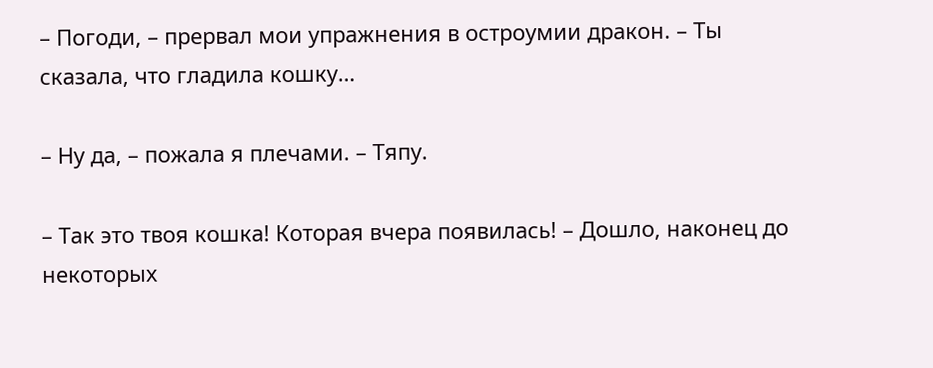– Погоди, – прервал мои упражнения в остроумии дракон. – Ты сказала, что гладила кошку…

– Ну да, – пожала я плечами. – Тяпу.

– Так это твоя кошка! Которая вчера появилась! – Дошло, наконец до некоторых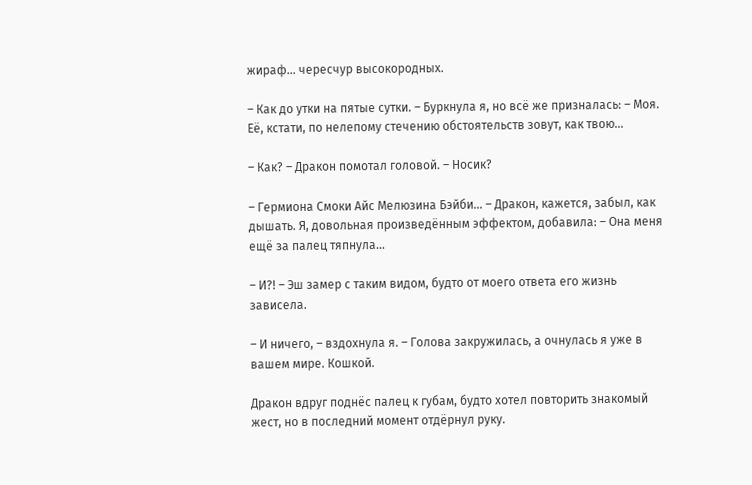жираф… чересчур высокородных.

– Как до утки на пятые сутки. – Буркнула я, но всё же призналась: – Моя. Её, кстати, по нелепому стечению обстоятельств зовут, как твою…

– Как? – Дракон помотал головой. – Носик?

– Гермиона Смоки Айс Мелюзина Бэйби… – Дракон, кажется, забыл, как дышать. Я, довольная произведённым эффектом, добавила: – Она меня ещё за палец тяпнула…

– И?! – Эш замер с таким видом, будто от моего ответа его жизнь зависела.

– И ничего, – вздохнула я. – Голова закружилась, а очнулась я уже в вашем мире. Кошкой.

Дракон вдруг поднёс палец к губам, будто хотел повторить знакомый жест, но в последний момент отдёрнул руку.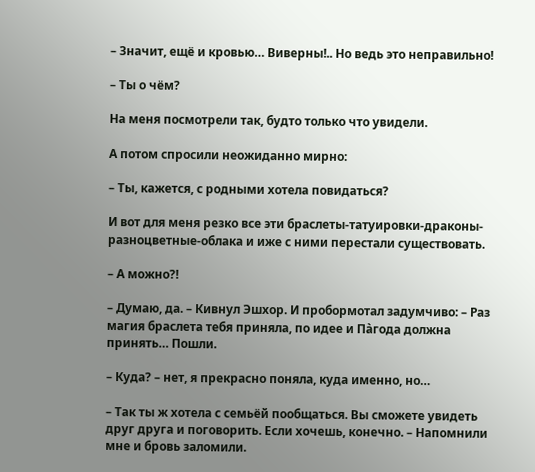– Значит, ещё и кровью… Виверны!.. Но ведь это неправильно!

– Ты о чём?

На меня посмотрели так, будто только что увидели.

А потом спросили неожиданно мирно:

– Ты, кажется, с родными хотела повидаться?

И вот для меня резко все эти браслеты-татуировки-драконы-разноцветные-облака и иже с ними перестали существовать.

– А можно?!

– Думаю, да. – Кивнул Эшхор. И пробормотал задумчиво: – Раз магия браслета тебя приняла, по идее и Па̀года должна принять… Пошли.

– Куда? – нет, я прекрасно поняла, куда именно, но…

– Так ты ж хотела с семьёй пообщаться. Вы сможете увидеть друг друга и поговорить. Если хочешь, конечно. – Напомнили мне и бровь заломили.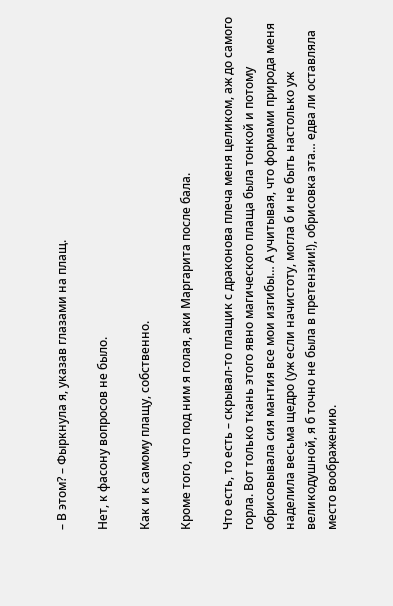– В этом? – Фыркнула я, указав глазами на плащ.

Нет, к фасону вопросов не было.

Как и к самому плащу, собственно.

Кроме того, что под ним я голая, аки Маргарита после бала.

Что есть, то есть – скрывал-то плащик с драконова плеча меня целиком, аж до самого горла. Вот только ткань этого явно магического плаща была тонкой и потому обрисовывала сия мантия все мои изгибы… А учитывая, что формами природа меня наделила весьма щедро (уж если начистоту, могла б и не быть настолько уж великодушной, я б точно не была в претензии!), обрисовка эта… едва ли оставляла место воображению.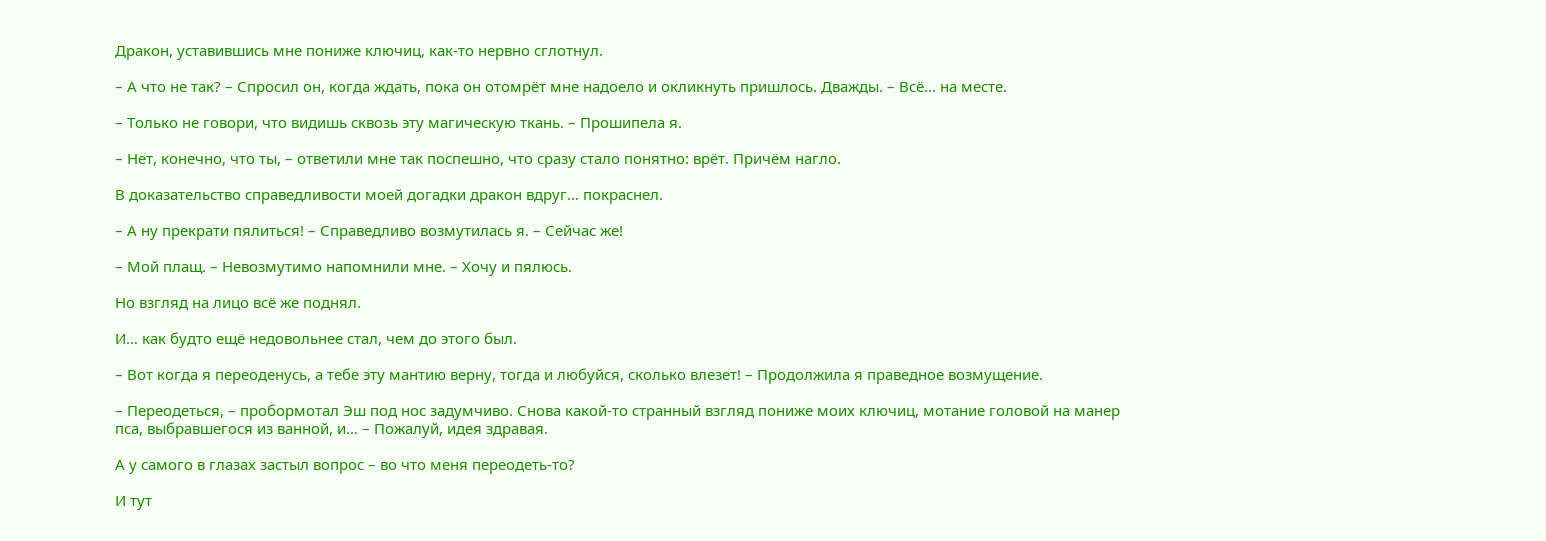Дракон, уставившись мне пониже ключиц, как-то нервно сглотнул.

– А что не так? – Спросил он, когда ждать, пока он отомрёт мне надоело и окликнуть пришлось. Дважды. – Всё… на месте.

– Только не говори, что видишь сквозь эту магическую ткань. – Прошипела я.

– Нет, конечно, что ты, – ответили мне так поспешно, что сразу стало понятно: врёт. Причём нагло.

В доказательство справедливости моей догадки дракон вдруг… покраснел.

– А ну прекрати пялиться! – Справедливо возмутилась я. – Сейчас же!

– Мой плащ. – Невозмутимо напомнили мне. – Хочу и пялюсь.

Но взгляд на лицо всё же поднял.

И… как будто ещё недовольнее стал, чем до этого был.

– Вот когда я переоденусь, а тебе эту мантию верну, тогда и любуйся, сколько влезет! – Продолжила я праведное возмущение.

– Переодеться, – пробормотал Эш под нос задумчиво. Снова какой-то странный взгляд пониже моих ключиц, мотание головой на манер пса, выбравшегося из ванной, и… – Пожалуй, идея здравая.

А у самого в глазах застыл вопрос – во что меня переодеть-то?

И тут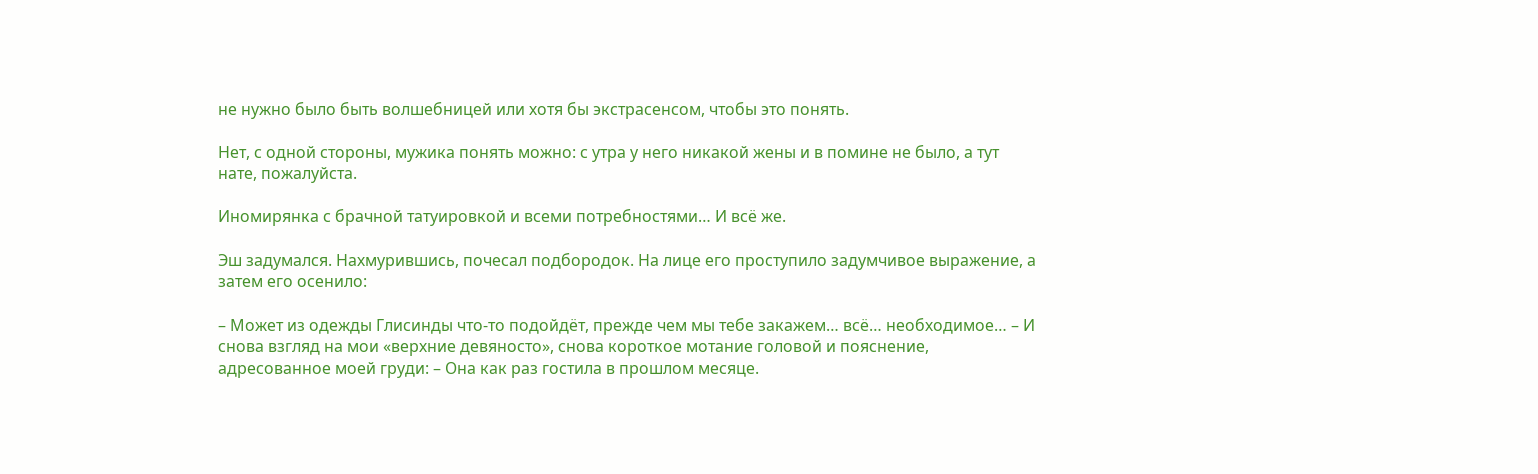не нужно было быть волшебницей или хотя бы экстрасенсом, чтобы это понять.

Нет, с одной стороны, мужика понять можно: с утра у него никакой жены и в помине не было, а тут нате, пожалуйста.

Иномирянка с брачной татуировкой и всеми потребностями… И всё же.

Эш задумался. Нахмурившись, почесал подбородок. На лице его проступило задумчивое выражение, а затем его осенило:

– Может из одежды Глисинды что-то подойдёт, прежде чем мы тебе закажем… всё… необходимое… – И снова взгляд на мои «верхние девяносто», снова короткое мотание головой и пояснение, адресованное моей груди: – Она как раз гостила в прошлом месяце.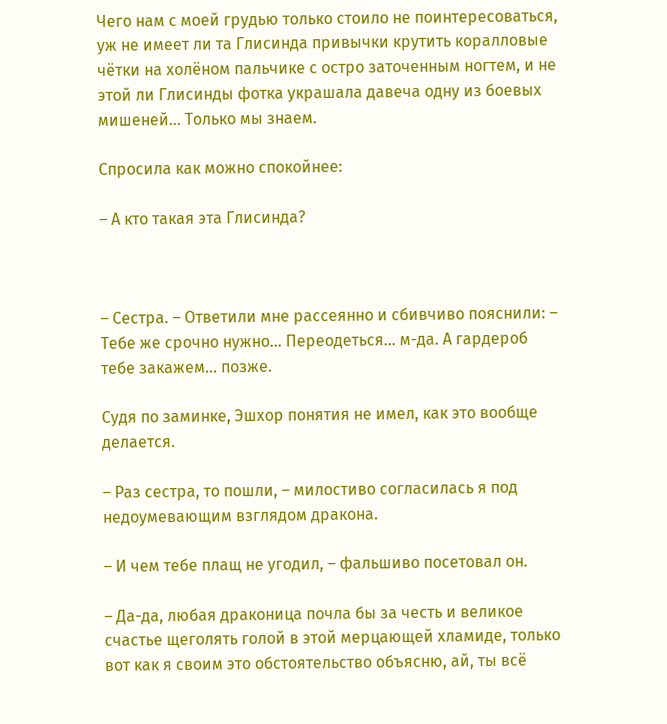Чего нам с моей грудью только стоило не поинтересоваться, уж не имеет ли та Глисинда привычки крутить коралловые чётки на холёном пальчике с остро заточенным ногтем, и не этой ли Глисинды фотка украшала давеча одну из боевых мишеней… Только мы знаем.

Спросила как можно спокойнее:

– А кто такая эта Глисинда?



– Сестра. – Ответили мне рассеянно и сбивчиво пояснили: – Тебе же срочно нужно… Переодеться… м-да. А гардероб тебе закажем… позже.

Судя по заминке, Эшхор понятия не имел, как это вообще делается.

– Раз сестра, то пошли, – милостиво согласилась я под недоумевающим взглядом дракона.

– И чем тебе плащ не угодил, – фальшиво посетовал он.

– Да-да, любая драконица почла бы за честь и великое счастье щеголять голой в этой мерцающей хламиде, только вот как я своим это обстоятельство объясню, ай, ты всё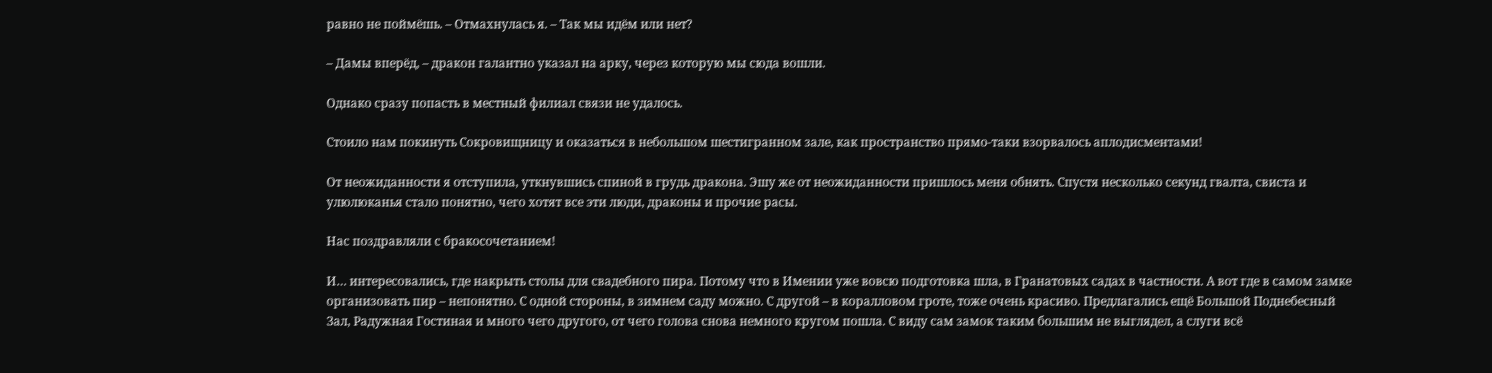равно не поймёшь. – Отмахнулась я. – Так мы идём или нет?

– Дамы вперёд, – дракон галантно указал на арку, через которую мы сюда вошли.

Однако сразу попасть в местный филиал связи не удалось.

Стоило нам покинуть Сокровищницу и оказаться в небольшом шестигранном зале, как пространство прямо-таки взорвалось аплодисментами!

От неожиданности я отступила, уткнувшись спиной в грудь дракона. Эшу же от неожиданности пришлось меня обнять. Спустя несколько секунд гвалта, свиста и улюлюканья стало понятно, чего хотят все эти люди, драконы и прочие расы.

Нас поздравляли с бракосочетанием!

И… интересовались, где накрыть столы для свадебного пира. Потому что в Имении уже вовсю подготовка шла, в Гранатовых садах в частности. А вот где в самом замке организовать пир – непонятно. С одной стороны, в зимнем саду можно. С другой – в коралловом гроте, тоже очень красиво. Предлагались ещё Большой Поднебесный Зал, Радужная Гостиная и много чего другого, от чего голова снова немного кругом пошла. С виду сам замок таким большим не выглядел, а слуги всё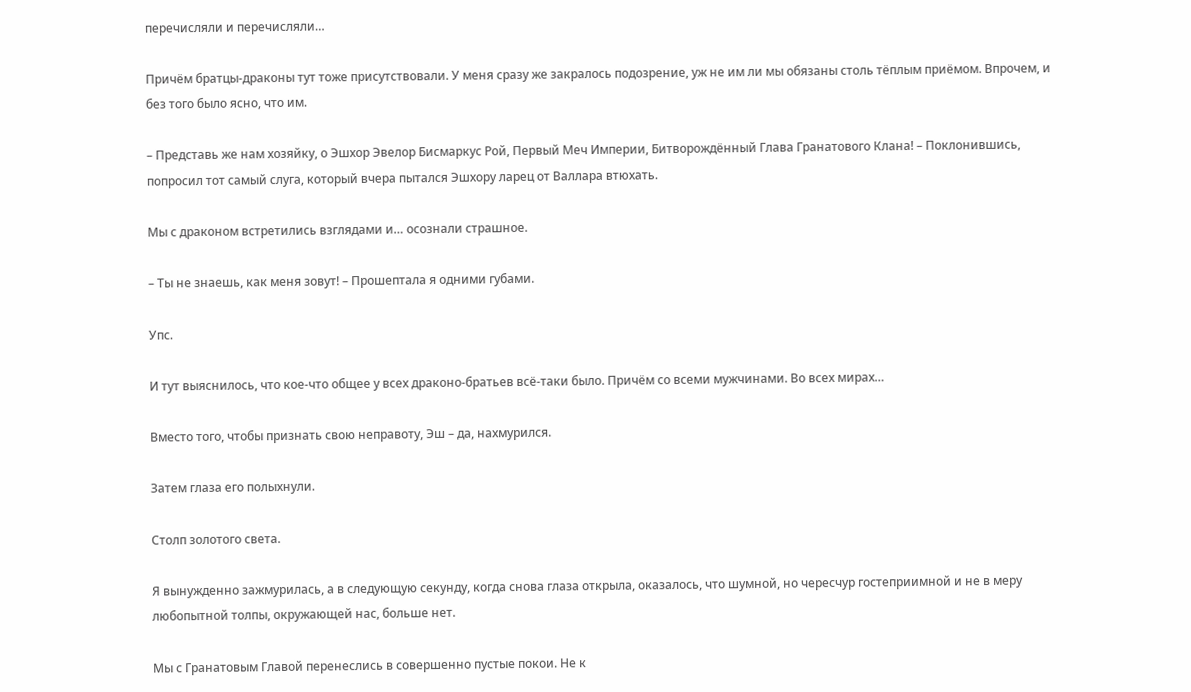перечисляли и перечисляли…

Причём братцы-драконы тут тоже присутствовали. У меня сразу же закралось подозрение, уж не им ли мы обязаны столь тёплым приёмом. Впрочем, и без того было ясно, что им.

– Представь же нам хозяйку, о Эшхор Эвелор Бисмаркус Рой, Первый Меч Империи, Битворождённый Глава Гранатового Клана! – Поклонившись, попросил тот самый слуга, который вчера пытался Эшхору ларец от Валлара втюхать.

Мы с драконом встретились взглядами и… осознали страшное.

– Ты не знаешь, как меня зовут! – Прошептала я одними губами.

Упс.

И тут выяснилось, что кое-что общее у всех драконо-братьев всё-таки было. Причём со всеми мужчинами. Во всех мирах…

Вместо того, чтобы признать свою неправоту, Эш – да, нахмурился.

Затем глаза его полыхнули.

Столп золотого света.

Я вынужденно зажмурилась, а в следующую секунду, когда снова глаза открыла, оказалось, что шумной, но чересчур гостеприимной и не в меру любопытной толпы, окружающей нас, больше нет.

Мы с Гранатовым Главой перенеслись в совершенно пустые покои. Не к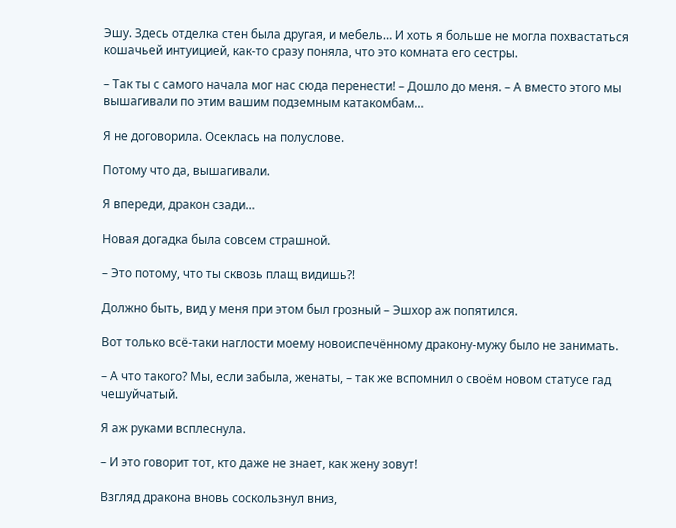Эшу. Здесь отделка стен была другая, и мебель… И хоть я больше не могла похвастаться кошачьей интуицией, как-то сразу поняла, что это комната его сестры.

– Так ты с самого начала мог нас сюда перенести! – Дошло до меня. – А вместо этого мы вышагивали по этим вашим подземным катакомбам…

Я не договорила. Осеклась на полуслове.

Потому что да, вышагивали.

Я впереди, дракон сзади…

Новая догадка была совсем страшной.

– Это потому, что ты сквозь плащ видишь?!

Должно быть, вид у меня при этом был грозный – Эшхор аж попятился.

Вот только всё-таки наглости моему новоиспечённому дракону-мужу было не занимать.

– А что такого? Мы, если забыла, женаты, – так же вспомнил о своём новом статусе гад чешуйчатый.

Я аж руками всплеснула.

– И это говорит тот, кто даже не знает, как жену зовут!

Взгляд дракона вновь соскользнул вниз,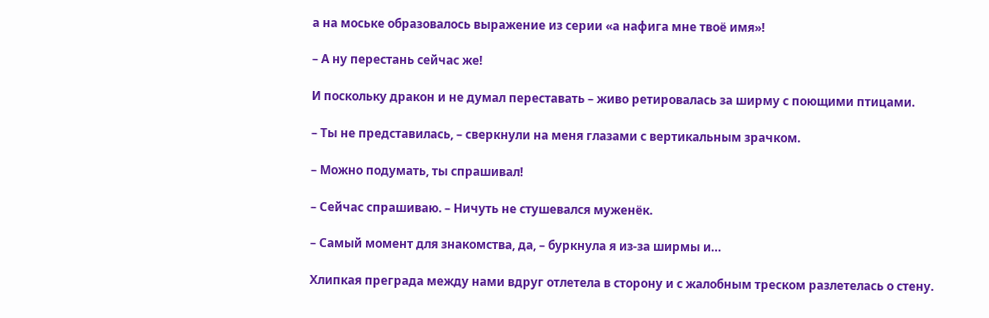а на моське образовалось выражение из серии «а нафига мне твоё имя»!

– А ну перестань сейчас же!

И поскольку дракон и не думал переставать – живо ретировалась за ширму с поющими птицами.

– Ты не представилась, – сверкнули на меня глазами с вертикальным зрачком.

– Можно подумать, ты спрашивал!

– Сейчас спрашиваю. – Ничуть не стушевался муженёк.

– Самый момент для знакомства, да, – буркнула я из-за ширмы и…

Хлипкая преграда между нами вдруг отлетела в сторону и с жалобным треском разлетелась о стену.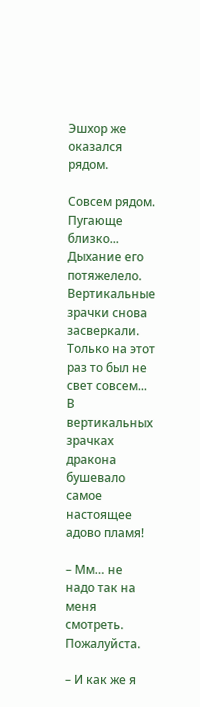Эшхор же оказался рядом.

Совсем рядом. Пугающе близко... Дыхание его потяжелело. Вертикальные зрачки снова засверкали. Только на этот раз то был не свет совсем... В вертикальных зрачках дракона бушевало самое настоящее адово пламя!

– Мм… не надо так на меня смотреть. Пожалуйста.

– И как же я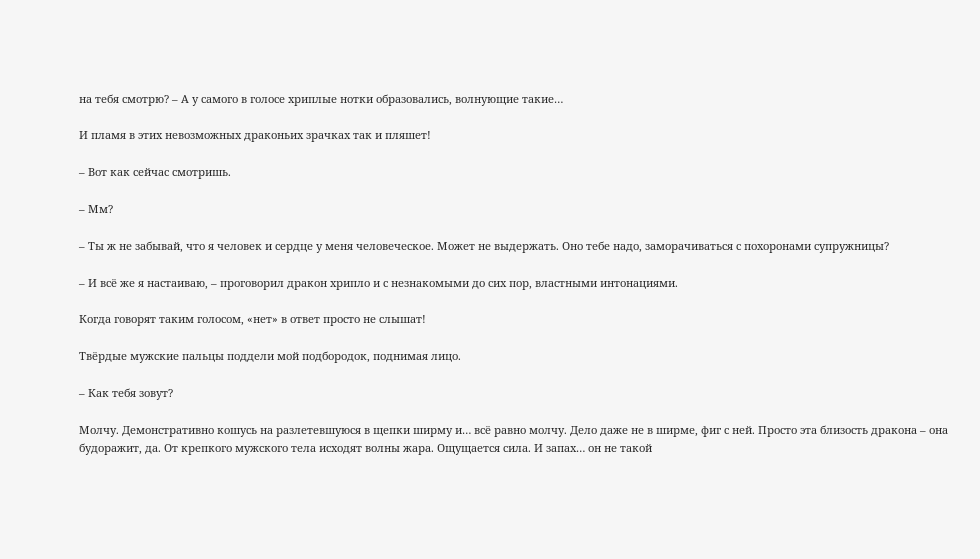на тебя смотрю? – А у самого в голосе хриплые нотки образовались, волнующие такие…

И пламя в этих невозможных драконьих зрачках так и пляшет!

– Вот как сейчас смотришь.

– Мм?

– Ты ж не забывай, что я человек и сердце у меня человеческое. Может не выдержать. Оно тебе надо, заморачиваться с похоронами супружницы?

– И всё же я настаиваю, – проговорил дракон хрипло и с незнакомыми до сих пор, властными интонациями.

Когда говорят таким голосом, «нет» в ответ просто не слышат!

Твёрдые мужские пальцы поддели мой подбородок, поднимая лицо.

– Как тебя зовут?

Молчу. Демонстративно кошусь на разлетевшуюся в щепки ширму и… всё равно молчу. Дело даже не в ширме, фиг с ней. Просто эта близость дракона – она будоражит, да. От крепкого мужского тела исходят волны жара. Ощущается сила. И запах… он не такой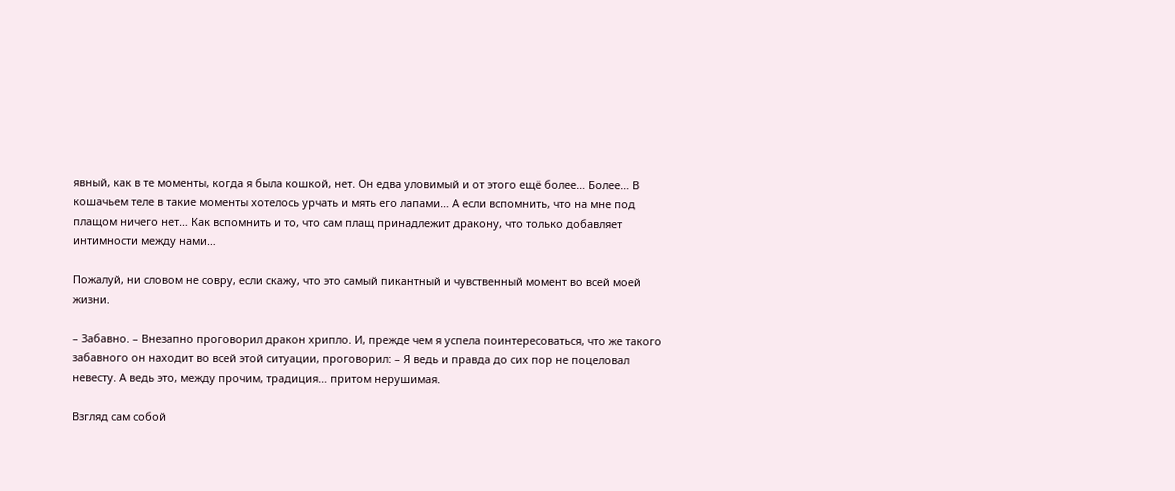явный, как в те моменты, когда я была кошкой, нет. Он едва уловимый и от этого ещё более… Более… В кошачьем теле в такие моменты хотелось урчать и мять его лапами… А если вспомнить, что на мне под плащом ничего нет… Как вспомнить и то, что сам плащ принадлежит дракону, что только добавляет интимности между нами…

Пожалуй, ни словом не совру, если скажу, что это самый пикантный и чувственный момент во всей моей жизни.

– Забавно. – Внезапно проговорил дракон хрипло. И, прежде чем я успела поинтересоваться, что же такого забавного он находит во всей этой ситуации, проговорил: – Я ведь и правда до сих пор не поцеловал невесту. А ведь это, между прочим, традиция… притом нерушимая.

Взгляд сам собой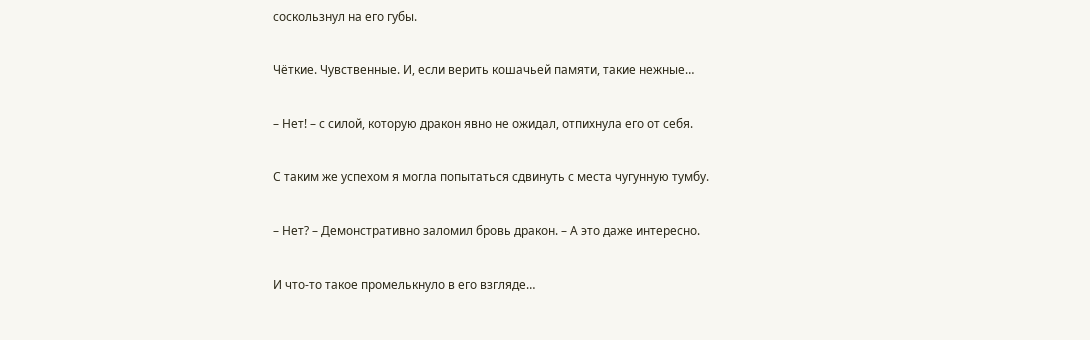соскользнул на его губы.

Чёткие. Чувственные. И, если верить кошачьей памяти, такие нежные…

– Нет! – с силой, которую дракон явно не ожидал, отпихнула его от себя.

С таким же успехом я могла попытаться сдвинуть с места чугунную тумбу.

– Нет? – Демонстративно заломил бровь дракон. – А это даже интересно.

И что-то такое промелькнуло в его взгляде…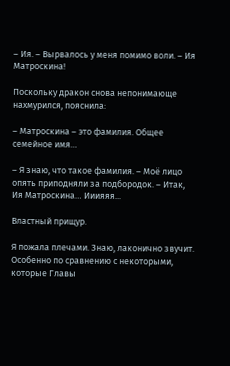– Ия. – Вырвалось у меня помимо воли. – Ия Матроскина!

Поскольку дракон снова непонимающе нахмурился, пояснила:

– Матроскина – это фамилия. Общее семейное имя…

– Я знаю, что такое фамилия. – Моё лицо опять приподняли за подбородок. – Итак, Ия Матроскина… Ииияяя...

Властный прищур.

Я пожала плечами. Знаю, лаконично звучит. Особенно по сравнению с некоторыми, которые Главы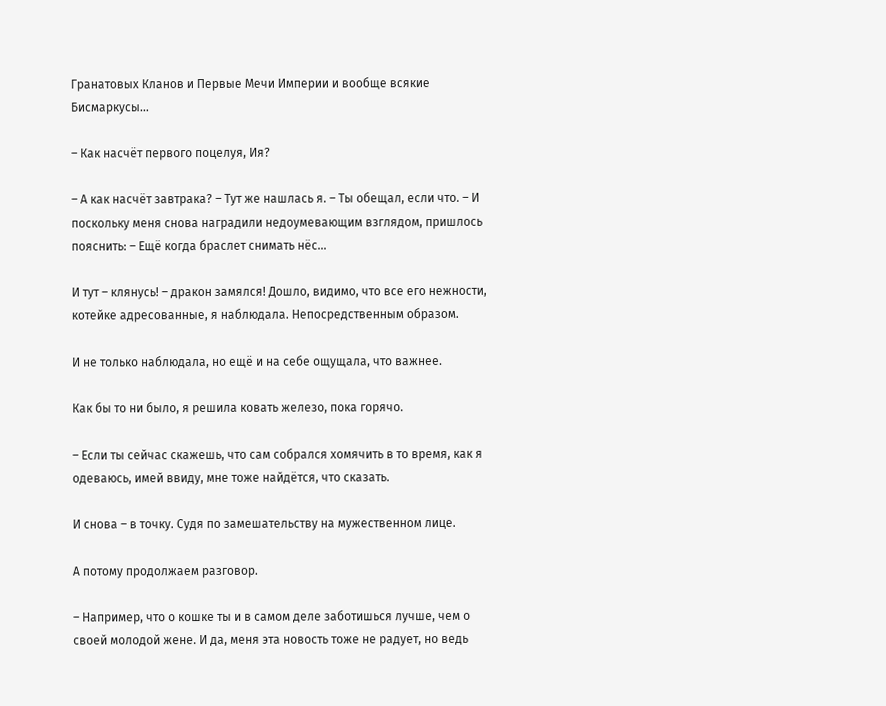Гранатовых Кланов и Первые Мечи Империи и вообще всякие Бисмаркусы…

– Как насчёт первого поцелуя, Ия?

– А как насчёт завтрака? – Тут же нашлась я. – Ты обещал, если что. – И поскольку меня снова наградили недоумевающим взглядом, пришлось пояснить: – Ещё когда браслет снимать нёс…

И тут – клянусь! – дракон замялся! Дошло, видимо, что все его нежности, котейке адресованные, я наблюдала. Непосредственным образом.

И не только наблюдала, но ещё и на себе ощущала, что важнее.

Как бы то ни было, я решила ковать железо, пока горячо.

– Если ты сейчас скажешь, что сам собрался хомячить в то время, как я одеваюсь, имей ввиду, мне тоже найдётся, что сказать.

И снова – в точку. Судя по замешательству на мужественном лице.

А потому продолжаем разговор.

– Например, что о кошке ты и в самом деле заботишься лучше, чем о своей молодой жене. И да, меня эта новость тоже не радует, но ведь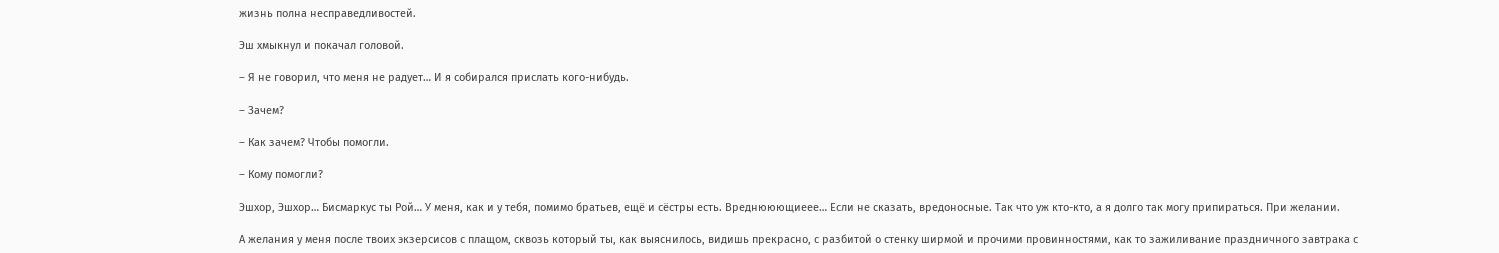жизнь полна несправедливостей.

Эш хмыкнул и покачал головой.

– Я не говорил, что меня не радует… И я собирался прислать кого-нибудь.

– Зачем?

– Как зачем? Чтобы помогли.

– Кому помогли?

Эшхор, Эшхор… Бисмаркус ты Рой… У меня, как и у тебя, помимо братьев, ещё и сёстры есть. Вреднююющиеее… Если не сказать, вредоносные. Так что уж кто-кто, а я долго так могу припираться. При желании.

А желания у меня после твоих экзерсисов с плащом, сквозь который ты, как выяснилось, видишь прекрасно, с разбитой о стенку ширмой и прочими провинностями, как то зажиливание праздничного завтрака с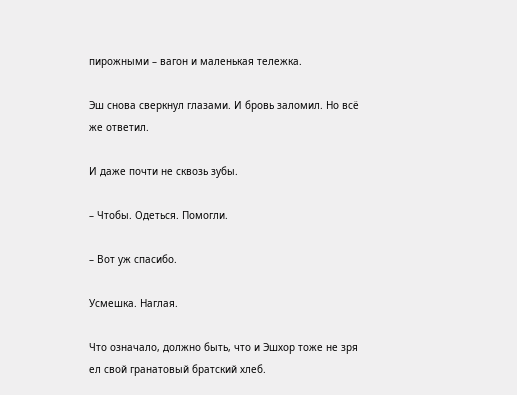пирожными – вагон и маленькая тележка.

Эш снова сверкнул глазами. И бровь заломил. Но всё же ответил.

И даже почти не сквозь зубы.

– Чтобы. Одеться. Помогли.

– Вот уж спасибо.

Усмешка. Наглая.

Что означало, должно быть, что и Эшхор тоже не зря ел свой гранатовый братский хлеб.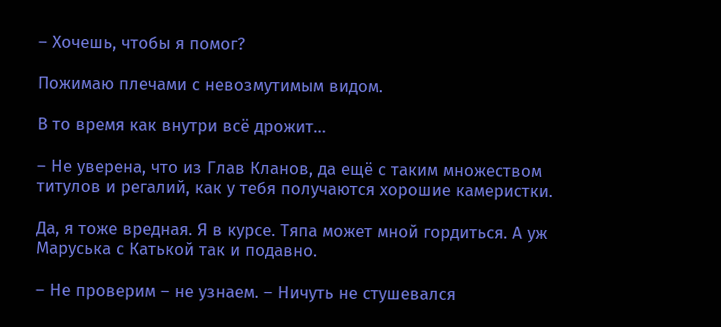– Хочешь, чтобы я помог?

Пожимаю плечами с невозмутимым видом.

В то время как внутри всё дрожит…

– Не уверена, что из Глав Кланов, да ещё с таким множеством титулов и регалий, как у тебя получаются хорошие камеристки.

Да, я тоже вредная. Я в курсе. Тяпа может мной гордиться. А уж Маруська с Катькой так и подавно.

– Не проверим – не узнаем. – Ничуть не стушевался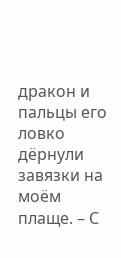дракон и пальцы его ловко дёрнули завязки на моём плаще. – С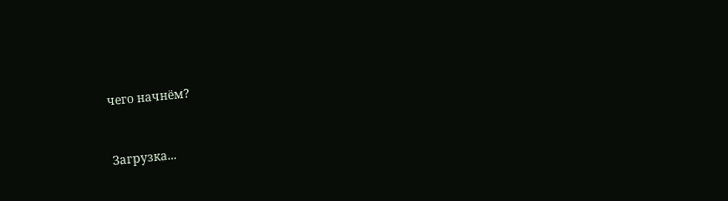чего начнём?



Загрузка...